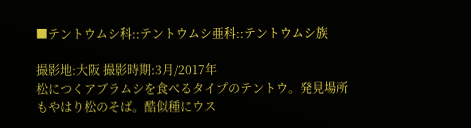■テントウムシ科::テントウムシ亜科::テントウムシ族

撮影地:大阪 撮影時期:3月/2017年
松につくアブラムシを食べるタイプのテントウ。発見場所もやはり松のそば。酷似種にウス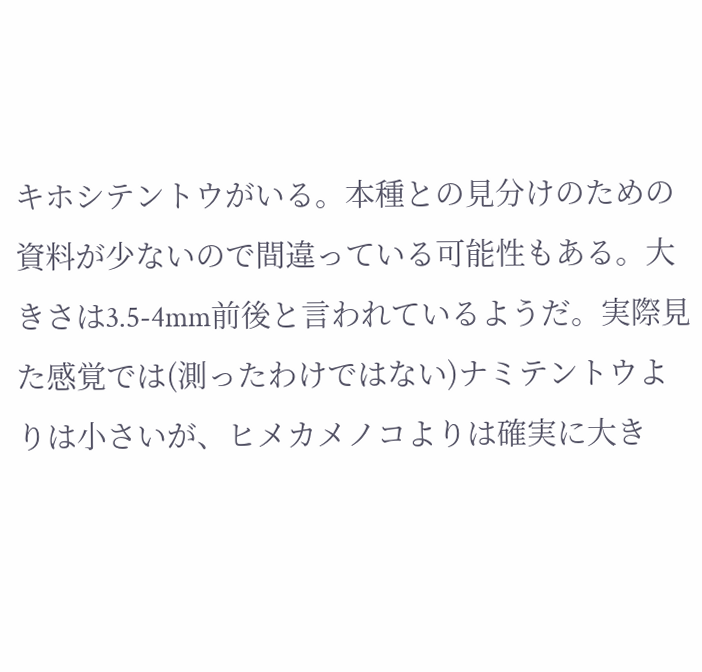キホシテントウがいる。本種との見分けのための資料が少ないので間違っている可能性もある。大きさは3.5-4mm前後と言われているようだ。実際見た感覚では(測ったわけではない)ナミテントウよりは小さいが、ヒメカメノコよりは確実に大き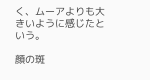く、ムーアよりも大きいように感じたという。

顔の斑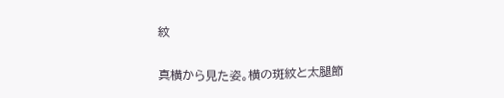紋

真横から見た姿。横の斑紋と太腿節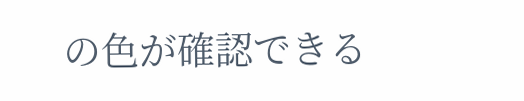の色が確認できる